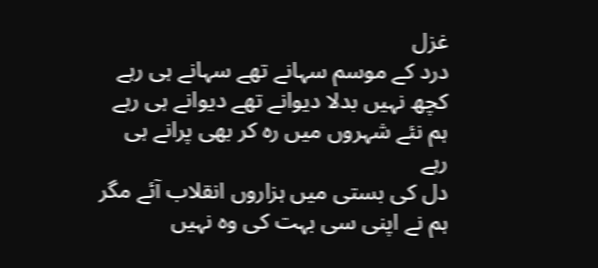غزل
درد کے موسم سہانے تھے سہانے ہی رہے
کچھ نہیں بدلا دیوانے تھے دیوانے ہی رہے
ہم نئے شہروں میں رہ کر بھی پرانے ہی رہے
دل کی بستی میں ہزاروں انقلاب آئے مگر
ہم نے اپنی سی بہت کی وہ نہیں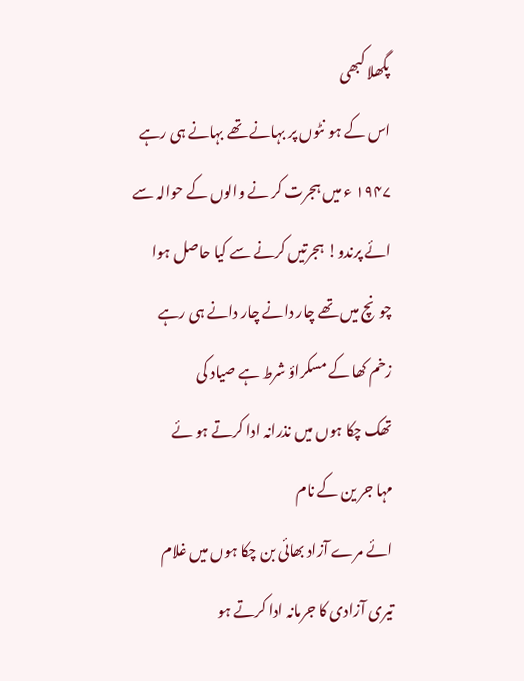پگھلا کبھی
اس کے ہو نٹوں پر بہانے تھے بہانے ہی رہے
۱۹۴۷ ء میں ہجرت کر نے والوں کے حوالہ سے
ائے پرندو! ہجرتیں کرنے سے کیا حاصل ہوا
چونچ میں تھے چار دانے چار دانے ہی رہے
زخم کھا کے مسکراؤ شرط ہے صیاد کی
تھک چکا ہوں میں نذرانہ ادا کرتے ہو ئے
مہا جر ین کے نام
ائے مرے آزاد بھائی بن چکا ہوں میں غلام
تیری آزادی کا جرمانہ ادا کرتے ہو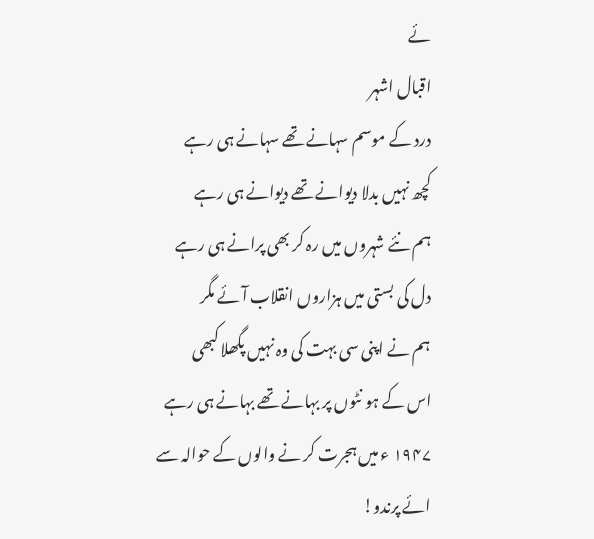ئے
اقبال اشہر
درد کے موسم سہانے تھے سہانے ہی رہے
کچھ نہیں بدلا دیوانے تھے دیوانے ہی رہے
ہم نئے شہروں میں رہ کر بھی پرانے ہی رہے
دل کی بستی میں ہزاروں انقلاب آئے مگر
ہم نے اپنی سی بہت کی وہ نہیں پگھلا کبھی
اس کے ہو نٹوں پر بہانے تھے بہانے ہی رہے
۱۹۴۷ ء میں ہجرت کر نے والوں کے حوالہ سے
ائے پرندو!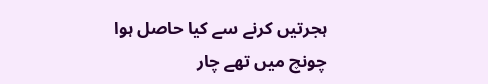ہجرتیں کرنے سے کیا حاصل ہوا
چونچ میں تھے چار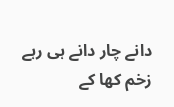دانے چار دانے ہی رہے
زخم کھا کے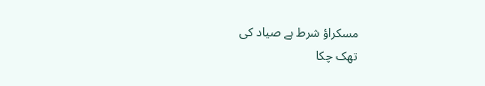مسکراؤ شرط ہے صیاد کی
تھک چکا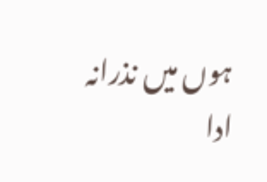ہوں میں نذرانہ ادا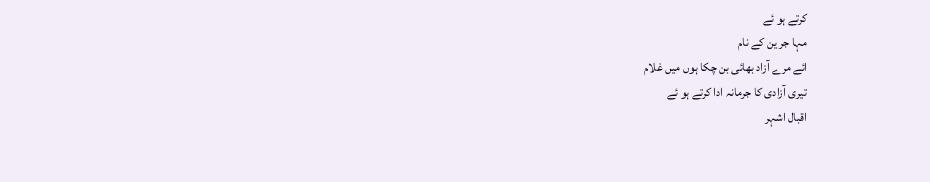کرتے ہو ئے
مہا جر ین کے نام
ائے مرے آزاد بھائی بن چکا ہوں میں غلام
تیری آزادی کا جرمانہ ادا کرتے ہو ئے
اقبال اشہر